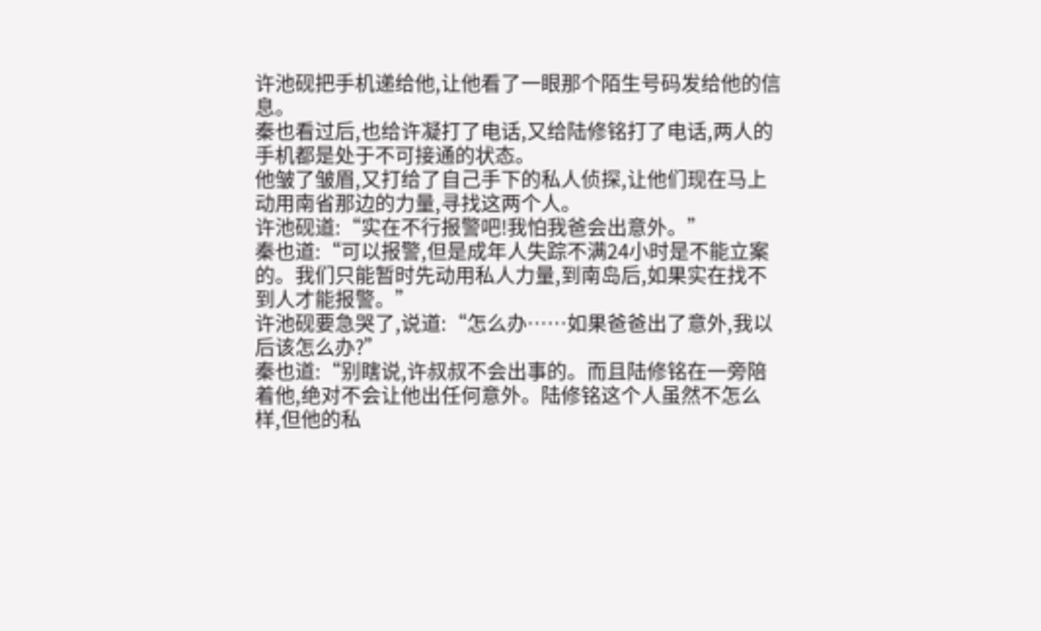许池砚把手机递给他,让他看了一眼那个陌生号码发给他的信息。
秦也看过后,也给许凝打了电话,又给陆修铭打了电话,两人的手机都是处于不可接通的状态。
他皱了皱眉,又打给了自己手下的私人侦探,让他们现在马上动用南省那边的力量,寻找这两个人。
许池砚道:“实在不行报警吧!我怕我爸会出意外。”
秦也道:“可以报警,但是成年人失踪不满24小时是不能立案的。我们只能暂时先动用私人力量,到南岛后,如果实在找不到人才能报警。”
许池砚要急哭了,说道:“怎么办……如果爸爸出了意外,我以后该怎么办?”
秦也道:“别瞎说,许叔叔不会出事的。而且陆修铭在一旁陪着他,绝对不会让他出任何意外。陆修铭这个人虽然不怎么样,但他的私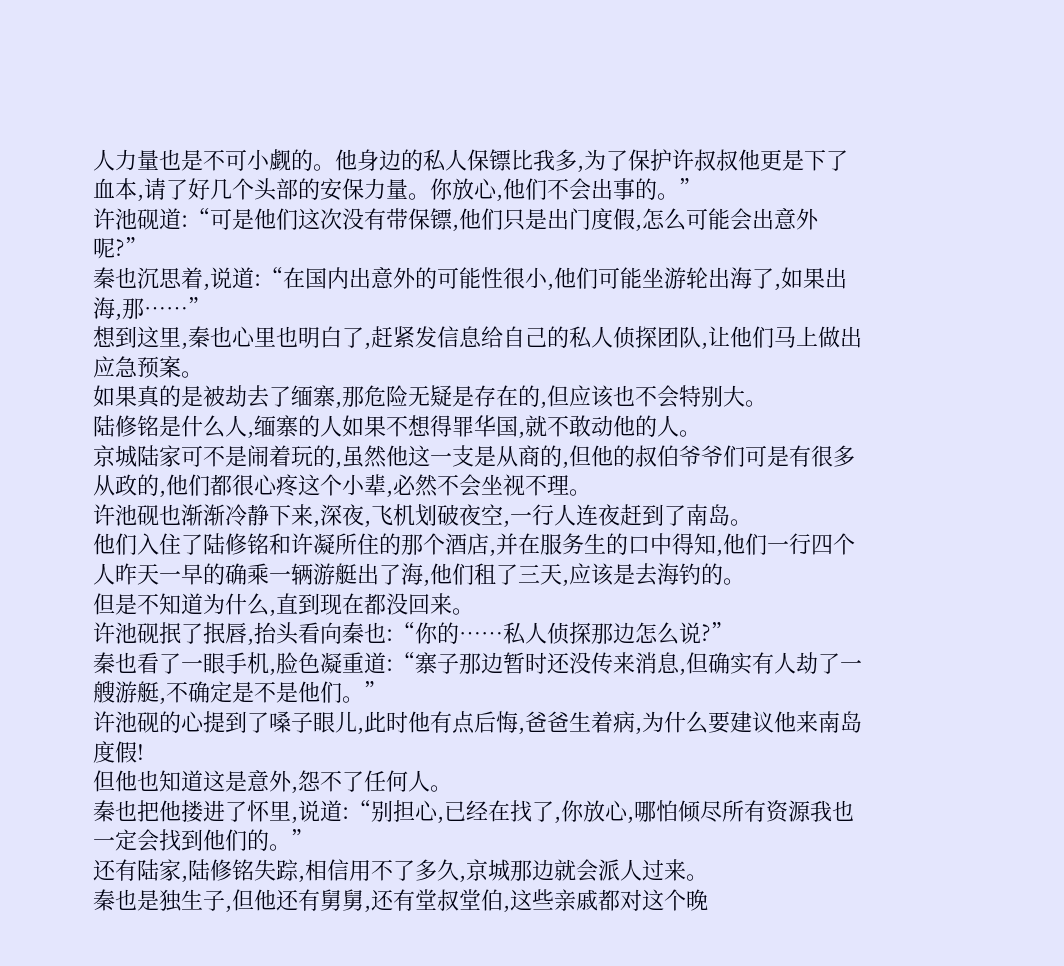人力量也是不可小觑的。他身边的私人保镖比我多,为了保护许叔叔他更是下了血本,请了好几个头部的安保力量。你放心,他们不会出事的。”
许池砚道:“可是他们这次没有带保镖,他们只是出门度假,怎么可能会出意外呢?”
秦也沉思着,说道:“在国内出意外的可能性很小,他们可能坐游轮出海了,如果出海,那……”
想到这里,秦也心里也明白了,赶紧发信息给自己的私人侦探团队,让他们马上做出应急预案。
如果真的是被劫去了缅寨,那危险无疑是存在的,但应该也不会特别大。
陆修铭是什么人,缅寨的人如果不想得罪华国,就不敢动他的人。
京城陆家可不是闹着玩的,虽然他这一支是从商的,但他的叔伯爷爷们可是有很多从政的,他们都很心疼这个小辈,必然不会坐视不理。
许池砚也渐渐冷静下来,深夜,飞机划破夜空,一行人连夜赶到了南岛。
他们入住了陆修铭和许凝所住的那个酒店,并在服务生的口中得知,他们一行四个人昨天一早的确乘一辆游艇出了海,他们租了三天,应该是去海钓的。
但是不知道为什么,直到现在都没回来。
许池砚抿了抿唇,抬头看向秦也:“你的……私人侦探那边怎么说?”
秦也看了一眼手机,脸色凝重道:“寨子那边暂时还没传来消息,但确实有人劫了一艘游艇,不确定是不是他们。”
许池砚的心提到了嗓子眼儿,此时他有点后悔,爸爸生着病,为什么要建议他来南岛度假!
但他也知道这是意外,怨不了任何人。
秦也把他搂进了怀里,说道:“别担心,已经在找了,你放心,哪怕倾尽所有资源我也一定会找到他们的。”
还有陆家,陆修铭失踪,相信用不了多久,京城那边就会派人过来。
秦也是独生子,但他还有舅舅,还有堂叔堂伯,这些亲戚都对这个晚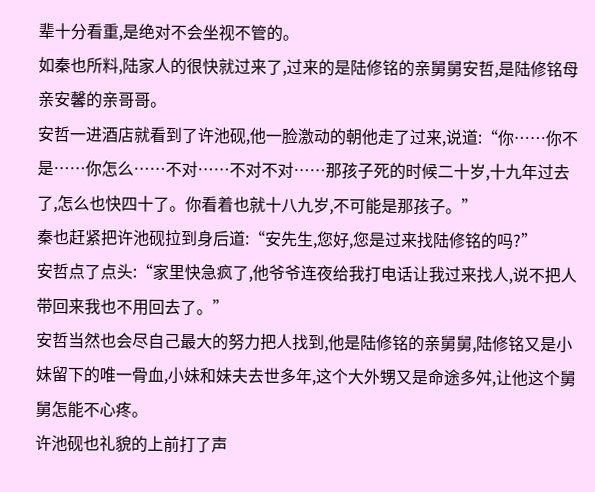辈十分看重,是绝对不会坐视不管的。
如秦也所料,陆家人的很快就过来了,过来的是陆修铭的亲舅舅安哲,是陆修铭母亲安馨的亲哥哥。
安哲一进酒店就看到了许池砚,他一脸激动的朝他走了过来,说道:“你……你不是……你怎么……不对……不对不对……那孩子死的时候二十岁,十九年过去了,怎么也快四十了。你看着也就十八九岁,不可能是那孩子。”
秦也赶紧把许池砚拉到身后道:“安先生,您好,您是过来找陆修铭的吗?”
安哲点了点头:“家里快急疯了,他爷爷连夜给我打电话让我过来找人,说不把人带回来我也不用回去了。”
安哲当然也会尽自己最大的努力把人找到,他是陆修铭的亲舅舅,陆修铭又是小妹留下的唯一骨血,小妹和妹夫去世多年,这个大外甥又是命途多舛,让他这个舅舅怎能不心疼。
许池砚也礼貌的上前打了声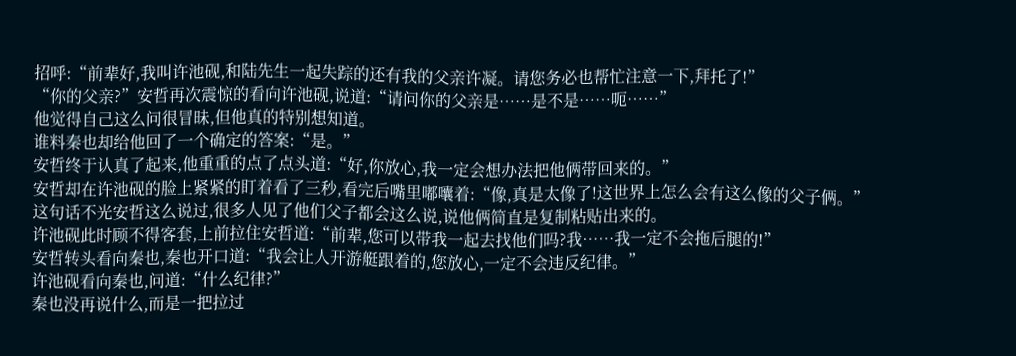招呼:“前辈好,我叫许池砚,和陆先生一起失踪的还有我的父亲许凝。请您务必也帮忙注意一下,拜托了!”
“你的父亲?”安哲再次震惊的看向许池砚,说道:“请问你的父亲是……是不是……呃……”
他觉得自己这么问很冒昧,但他真的特别想知道。
谁料秦也却给他回了一个确定的答案:“是。”
安哲终于认真了起来,他重重的点了点头道:“好,你放心,我一定会想办法把他俩带回来的。”
安哲却在许池砚的脸上紧紧的盯着看了三秒,看完后嘴里嘟囔着:“像,真是太像了!这世界上怎么会有这么像的父子俩。”
这句话不光安哲这么说过,很多人见了他们父子都会这么说,说他俩简直是复制粘贴出来的。
许池砚此时顾不得客套,上前拉住安哲道:“前辈,您可以带我一起去找他们吗?我……我一定不会拖后腿的!”
安哲转头看向秦也,秦也开口道:“我会让人开游艇跟着的,您放心,一定不会违反纪律。”
许池砚看向秦也,问道:“什么纪律?”
秦也没再说什么,而是一把拉过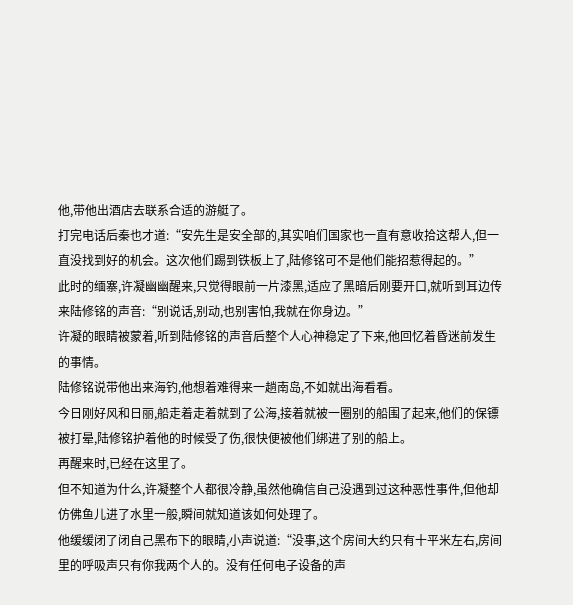他,带他出酒店去联系合适的游艇了。
打完电话后秦也才道:“安先生是安全部的,其实咱们国家也一直有意收拾这帮人,但一直没找到好的机会。这次他们踢到铁板上了,陆修铭可不是他们能招惹得起的。”
此时的缅寨,许凝幽幽醒来,只觉得眼前一片漆黑,适应了黑暗后刚要开口,就听到耳边传来陆修铭的声音:“别说话,别动,也别害怕,我就在你身边。”
许凝的眼睛被蒙着,听到陆修铭的声音后整个人心神稳定了下来,他回忆着昏迷前发生的事情。
陆修铭说带他出来海钓,他想着难得来一趟南岛,不如就出海看看。
今日刚好风和日丽,船走着走着就到了公海,接着就被一圈别的船围了起来,他们的保镖被打晕,陆修铭护着他的时候受了伤,很快便被他们绑进了别的船上。
再醒来时,已经在这里了。
但不知道为什么,许凝整个人都很冷静,虽然他确信自己没遇到过这种恶性事件,但他却仿佛鱼儿进了水里一般,瞬间就知道该如何处理了。
他缓缓闭了闭自己黑布下的眼睛,小声说道:“没事,这个房间大约只有十平米左右,房间里的呼吸声只有你我两个人的。没有任何电子设备的声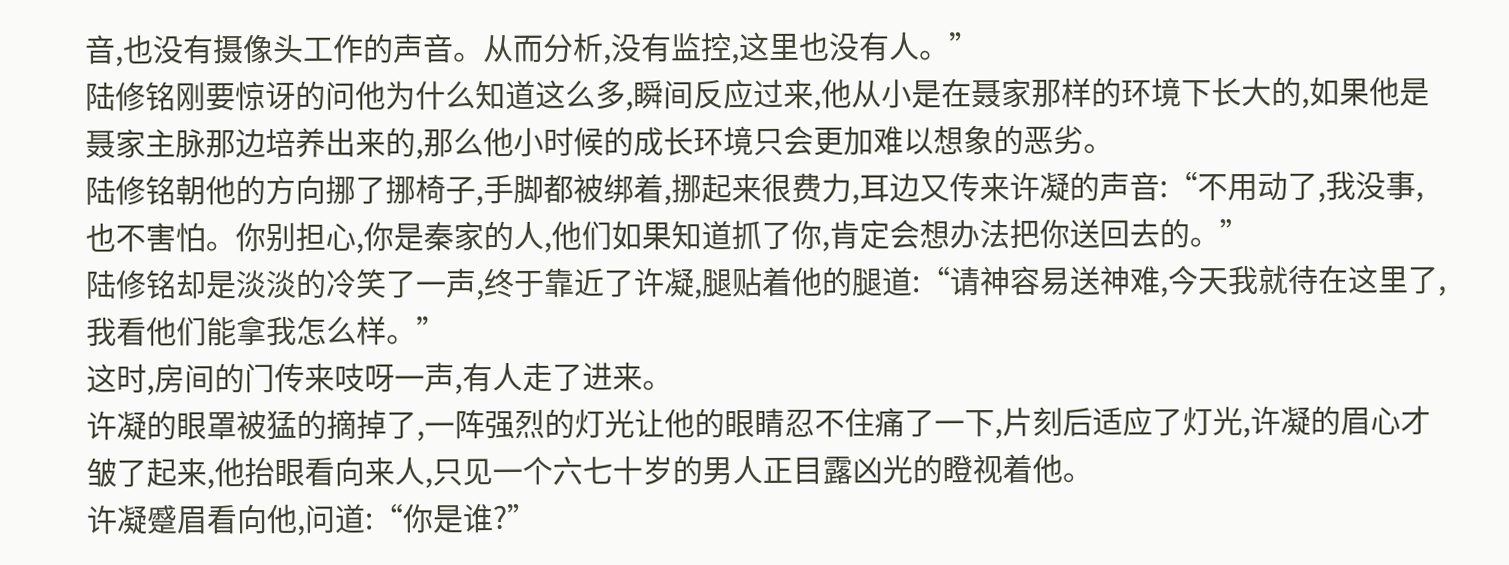音,也没有摄像头工作的声音。从而分析,没有监控,这里也没有人。”
陆修铭刚要惊讶的问他为什么知道这么多,瞬间反应过来,他从小是在聂家那样的环境下长大的,如果他是聂家主脉那边培养出来的,那么他小时候的成长环境只会更加难以想象的恶劣。
陆修铭朝他的方向挪了挪椅子,手脚都被绑着,挪起来很费力,耳边又传来许凝的声音:“不用动了,我没事,也不害怕。你别担心,你是秦家的人,他们如果知道抓了你,肯定会想办法把你送回去的。”
陆修铭却是淡淡的冷笑了一声,终于靠近了许凝,腿贴着他的腿道:“请神容易送神难,今天我就待在这里了,我看他们能拿我怎么样。”
这时,房间的门传来吱呀一声,有人走了进来。
许凝的眼罩被猛的摘掉了,一阵强烈的灯光让他的眼睛忍不住痛了一下,片刻后适应了灯光,许凝的眉心才皱了起来,他抬眼看向来人,只见一个六七十岁的男人正目露凶光的瞪视着他。
许凝蹙眉看向他,问道:“你是谁?”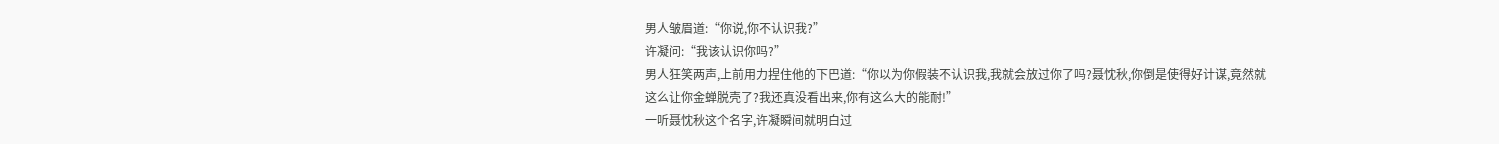男人皱眉道:“你说,你不认识我?”
许凝问:“我该认识你吗?”
男人狂笑两声,上前用力捏住他的下巴道:“你以为你假装不认识我,我就会放过你了吗?聂忱秋,你倒是使得好计谋,竟然就这么让你金蝉脱壳了?我还真没看出来,你有这么大的能耐!”
一听聂忱秋这个名字,许凝瞬间就明白过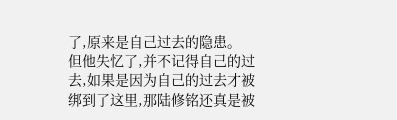了,原来是自己过去的隐患。
但他失忆了,并不记得自己的过去,如果是因为自己的过去才被绑到了这里,那陆修铭还真是被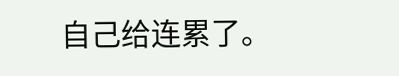自己给连累了。